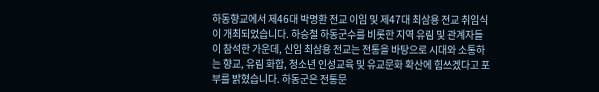하동향교에서 제46대 박명환 전교 이임 및 제47대 최삼용 전교 취임식이 개최되었습니다. 하승철 하동군수를 비롯한 지역 유림 및 관계자들이 참석한 가운데, 신임 최삼용 전교는 전통을 바탕으로 시대와 소통하는 향교, 유림 화합, 청소년 인성교육 및 유교문화 확산에 힘쓰겠다고 포부를 밝혔습니다. 하동군은 전통문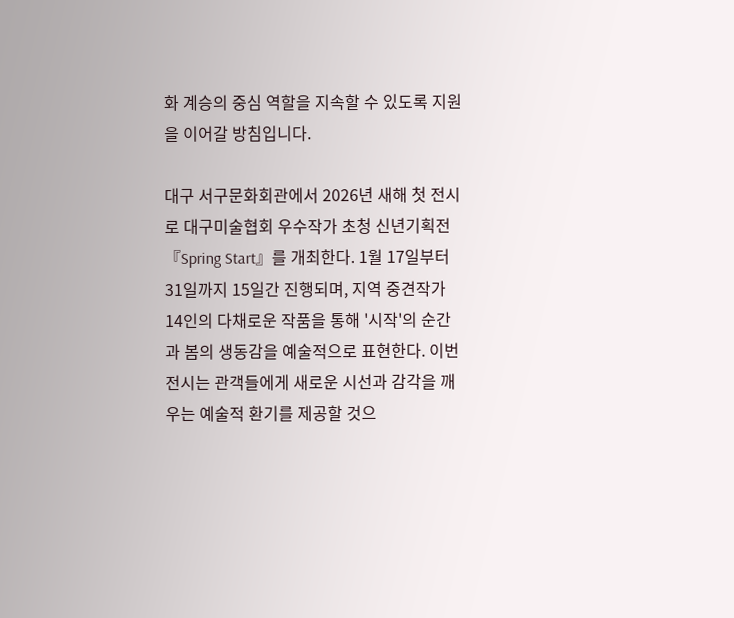화 계승의 중심 역할을 지속할 수 있도록 지원을 이어갈 방침입니다.

대구 서구문화회관에서 2026년 새해 첫 전시로 대구미술협회 우수작가 초청 신년기획전 『Spring Start』를 개최한다. 1월 17일부터 31일까지 15일간 진행되며, 지역 중견작가 14인의 다채로운 작품을 통해 '시작'의 순간과 봄의 생동감을 예술적으로 표현한다. 이번 전시는 관객들에게 새로운 시선과 감각을 깨우는 예술적 환기를 제공할 것으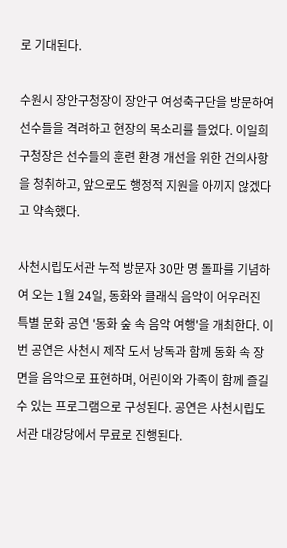로 기대된다.

수원시 장안구청장이 장안구 여성축구단을 방문하여 선수들을 격려하고 현장의 목소리를 들었다. 이일희 구청장은 선수들의 훈련 환경 개선을 위한 건의사항을 청취하고, 앞으로도 행정적 지원을 아끼지 않겠다고 약속했다.

사천시립도서관 누적 방문자 30만 명 돌파를 기념하여 오는 1월 24일, 동화와 클래식 음악이 어우러진 특별 문화 공연 '동화 숲 속 음악 여행'을 개최한다. 이번 공연은 사천시 제작 도서 낭독과 함께 동화 속 장면을 음악으로 표현하며, 어린이와 가족이 함께 즐길 수 있는 프로그램으로 구성된다. 공연은 사천시립도서관 대강당에서 무료로 진행된다.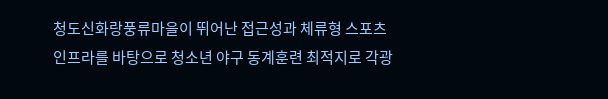청도신화랑풍류마을이 뛰어난 접근성과 체류형 스포츠 인프라를 바탕으로 청소년 야구 동계훈련 최적지로 각광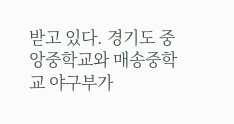받고 있다. 경기도 중앙중학교와 매송중학교 야구부가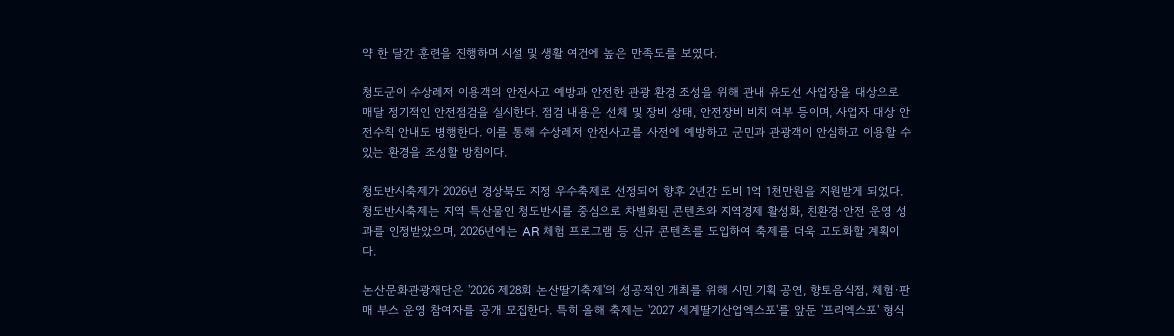약 한 달간 훈련을 진행하며 시설 및 생활 여건에 높은 만족도를 보였다.

청도군이 수상레저 이용객의 안전사고 예방과 안전한 관광 환경 조성을 위해 관내 유도선 사업장을 대상으로 매달 정기적인 안전점검을 실시한다. 점검 내용은 선체 및 장비 상태, 안전장비 비치 여부 등이며, 사업자 대상 안전수칙 안내도 병행한다. 이를 통해 수상레저 안전사고를 사전에 예방하고 군민과 관광객이 안심하고 이용할 수 있는 환경을 조성할 방침이다.

청도반시축제가 2026년 경상북도 지정 우수축제로 선정되어 향후 2년간 도비 1억 1천만원을 지원받게 되었다. 청도반시축제는 지역 특산물인 청도반시를 중심으로 차별화된 콘텐츠와 지역경제 활성화, 친환경·안전 운영 성과를 인정받았으며, 2026년에는 AR 체험 프로그램 등 신규 콘텐츠를 도입하여 축제를 더욱 고도화할 계획이다.

논산문화관광재단은 '2026 제28회 논산딸기축제'의 성공적인 개최를 위해 시민 기획 공연, 향토음식점, 체험·판매 부스 운영 참여자를 공개 모집한다. 특히 올해 축제는 '2027 세계딸기산업엑스포'를 앞둔 '프리엑스포' 형식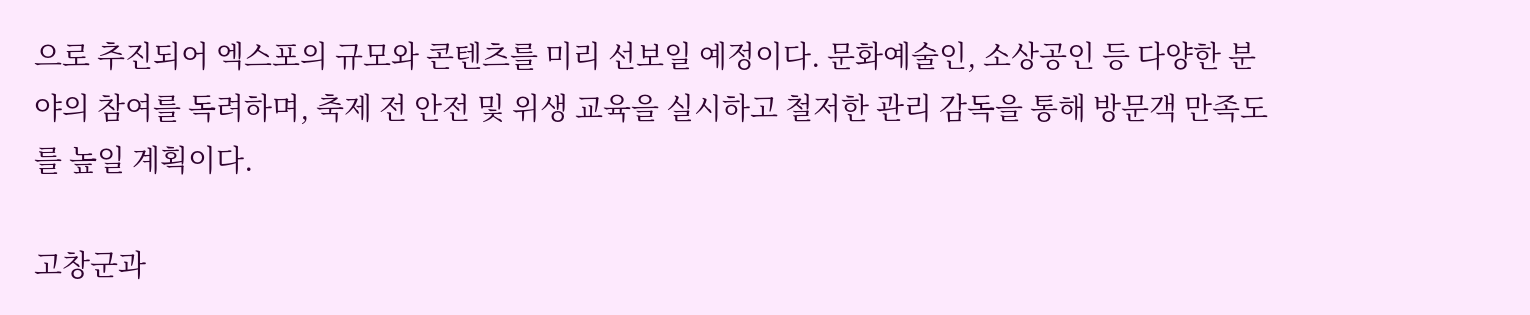으로 추진되어 엑스포의 규모와 콘텐츠를 미리 선보일 예정이다. 문화예술인, 소상공인 등 다양한 분야의 참여를 독려하며, 축제 전 안전 및 위생 교육을 실시하고 철저한 관리 감독을 통해 방문객 만족도를 높일 계획이다.

고창군과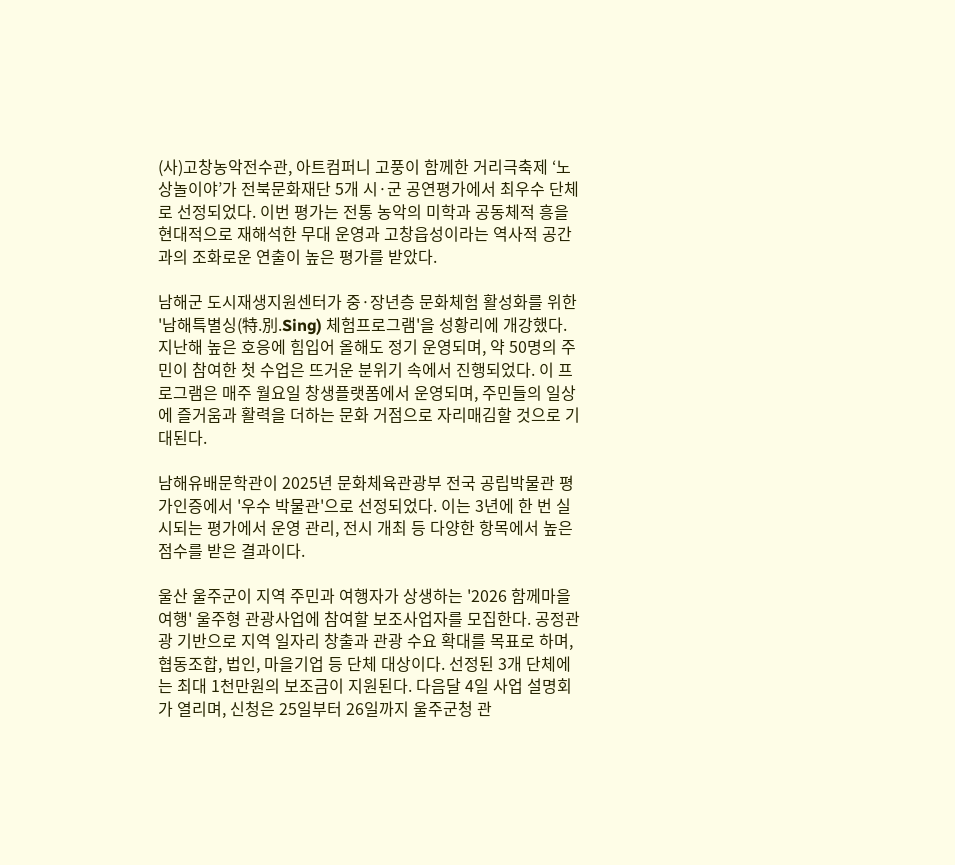(사)고창농악전수관, 아트컴퍼니 고풍이 함께한 거리극축제 ‘노상놀이야’가 전북문화재단 5개 시·군 공연평가에서 최우수 단체로 선정되었다. 이번 평가는 전통 농악의 미학과 공동체적 흥을 현대적으로 재해석한 무대 운영과 고창읍성이라는 역사적 공간과의 조화로운 연출이 높은 평가를 받았다.

남해군 도시재생지원센터가 중·장년층 문화체험 활성화를 위한 '남해특별싱(特.別.Sing) 체험프로그램'을 성황리에 개강했다. 지난해 높은 호응에 힘입어 올해도 정기 운영되며, 약 50명의 주민이 참여한 첫 수업은 뜨거운 분위기 속에서 진행되었다. 이 프로그램은 매주 월요일 창생플랫폼에서 운영되며, 주민들의 일상에 즐거움과 활력을 더하는 문화 거점으로 자리매김할 것으로 기대된다.

남해유배문학관이 2025년 문화체육관광부 전국 공립박물관 평가인증에서 '우수 박물관'으로 선정되었다. 이는 3년에 한 번 실시되는 평가에서 운영 관리, 전시 개최 등 다양한 항목에서 높은 점수를 받은 결과이다.

울산 울주군이 지역 주민과 여행자가 상생하는 '2026 함께마을여행' 울주형 관광사업에 참여할 보조사업자를 모집한다. 공정관광 기반으로 지역 일자리 창출과 관광 수요 확대를 목표로 하며, 협동조합, 법인, 마을기업 등 단체 대상이다. 선정된 3개 단체에는 최대 1천만원의 보조금이 지원된다. 다음달 4일 사업 설명회가 열리며, 신청은 25일부터 26일까지 울주군청 관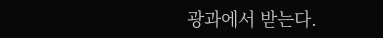광과에서 받는다.